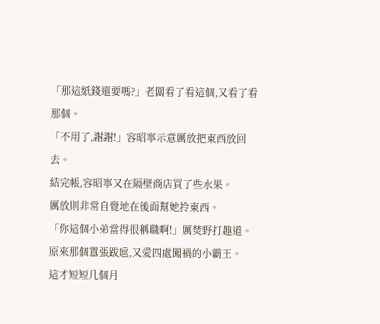「那這紙錢還要嗎?」老闆看了看這個,又看了看那個。
「不用了,謝謝!」容昭寧示意厲放把東西放回去。
結完帳,容昭寧又在隔壁商店買了些水果。
厲放則非常自覺地在後面幫她拎東西。
「你這個小弟當得很稱職啊!」厲焚野打趣道。
原來那個囂張跋扈,又愛四處闖禍的小霸王。
這才短短几個月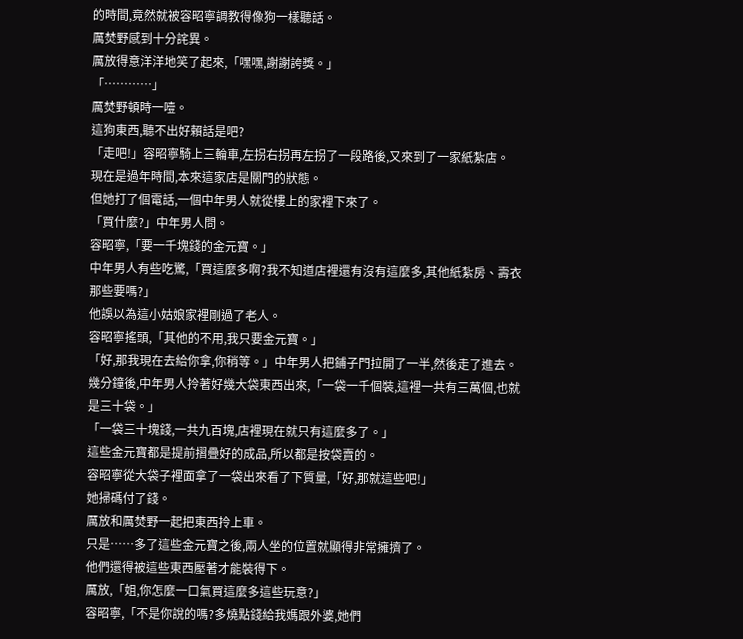的時間,竟然就被容昭寧調教得像狗一樣聽話。
厲焚野感到十分詫異。
厲放得意洋洋地笑了起來,「嘿嘿,謝謝誇獎。」
「…………」
厲焚野頓時一噎。
這狗東西,聽不出好賴話是吧?
「走吧!」容昭寧騎上三輪車,左拐右拐再左拐了一段路後,又來到了一家紙紮店。
現在是過年時間,本來這家店是關門的狀態。
但她打了個電話,一個中年男人就從樓上的家裡下來了。
「買什麼?」中年男人問。
容昭寧,「要一千塊錢的金元寶。」
中年男人有些吃驚,「買這麼多啊?我不知道店裡還有沒有這麼多,其他紙紮房、壽衣那些要嗎?」
他誤以為這小姑娘家裡剛過了老人。
容昭寧搖頭,「其他的不用,我只要金元寶。」
「好,那我現在去給你拿,你稍等。」中年男人把鋪子門拉開了一半,然後走了進去。
幾分鐘後,中年男人拎著好幾大袋東西出來,「一袋一千個裝,這裡一共有三萬個,也就是三十袋。」
「一袋三十塊錢,一共九百塊,店裡現在就只有這麼多了。」
這些金元寶都是提前摺疊好的成品,所以都是按袋賣的。
容昭寧從大袋子裡面拿了一袋出來看了下質量,「好,那就這些吧!」
她掃碼付了錢。
厲放和厲焚野一起把東西拎上車。
只是……多了這些金元寶之後,兩人坐的位置就顯得非常擁擠了。
他們還得被這些東西壓著才能裝得下。
厲放,「姐,你怎麼一口氣買這麼多這些玩意?」
容昭寧,「不是你說的嗎?多燒點錢給我媽跟外婆,她們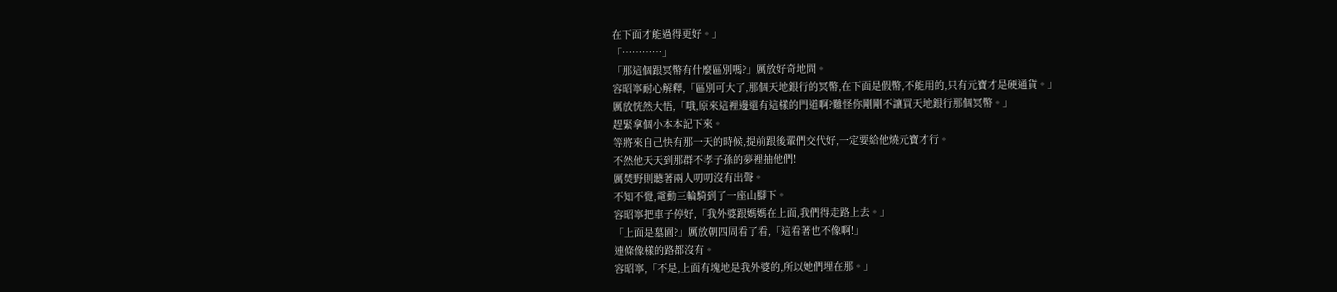在下面才能過得更好。」
「…………」
「那這個跟冥幣有什麼區別嗎?」厲放好奇地問。
容昭寧耐心解釋,「區別可大了,那個天地銀行的冥幣,在下面是假幣,不能用的,只有元寶才是硬通貨。」
厲放恍然大悟,「哦,原來這裡邊還有這樣的門道啊?難怪你剛剛不讓買天地銀行那個冥幣。」
趕緊拿個小本本記下來。
等將來自己快有那一天的時候,提前跟後輩們交代好,一定要給他燒元寶才行。
不然他天天到那群不孝子孫的夢裡抽他們!
厲焚野則聽著兩人叨叨沒有出聲。
不知不覺,電動三輪騎到了一座山腳下。
容昭寧把車子停好,「我外婆跟媽媽在上面,我們得走路上去。」
「上面是墓園?」厲放朝四周看了看,「這看著也不像啊!」
連條像樣的路都沒有。
容昭寧,「不是,上面有塊地是我外婆的,所以她們埋在那。」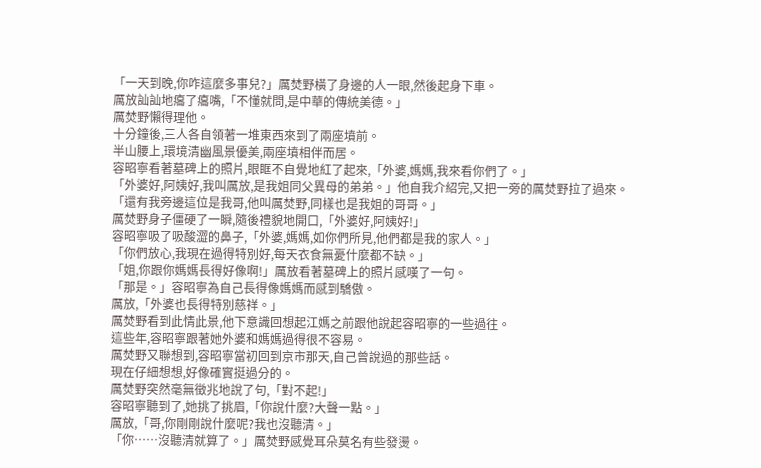「一天到晚,你咋這麼多事兒?」厲焚野橫了身邊的人一眼,然後起身下車。
厲放訕訕地癟了癟嘴,「不懂就問,是中華的傳統美德。」
厲焚野懶得理他。
十分鐘後,三人各自領著一堆東西來到了兩座墳前。
半山腰上,環境清幽風景優美,兩座墳相伴而居。
容昭寧看著墓碑上的照片,眼眶不自覺地紅了起來,「外婆,媽媽,我來看你們了。」
「外婆好,阿姨好,我叫厲放,是我姐同父異母的弟弟。」他自我介紹完,又把一旁的厲焚野拉了過來。
「還有我旁邊這位是我哥,他叫厲焚野,同樣也是我姐的哥哥。」
厲焚野身子僵硬了一瞬,隨後禮貌地開口,「外婆好,阿姨好!」
容昭寧吸了吸酸澀的鼻子,「外婆,媽媽,如你們所見,他們都是我的家人。」
「你們放心,我現在過得特別好,每天衣食無憂什麼都不缺。」
「姐,你跟你媽媽長得好像啊!」厲放看著墓碑上的照片感嘆了一句。
「那是。」容昭寧為自己長得像媽媽而感到驕傲。
厲放,「外婆也長得特別慈祥。」
厲焚野看到此情此景,他下意識回想起江媽之前跟他說起容昭寧的一些過往。
這些年,容昭寧跟著她外婆和媽媽過得很不容易。
厲焚野又聯想到,容昭寧當初回到京市那天,自己曾說過的那些話。
現在仔細想想,好像確實挺過分的。
厲焚野突然毫無徵兆地說了句,「對不起!」
容昭寧聽到了,她挑了挑眉,「你說什麼?大聲一點。」
厲放,「哥,你剛剛說什麼呢?我也沒聽清。」
「你……沒聽清就算了。」厲焚野感覺耳朵莫名有些發燙。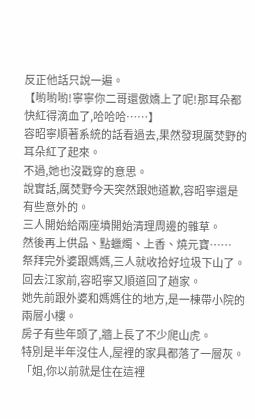反正他話只說一遍。
【喲喲喲!寧寧你二哥還傲嬌上了呢!那耳朵都快紅得滴血了,哈哈哈……】
容昭寧順著系統的話看過去,果然發現厲焚野的耳朵紅了起來。
不過,她也沒戳穿的意思。
說實話,厲焚野今天突然跟她道歉,容昭寧還是有些意外的。
三人開始給兩座墳開始清理周邊的雜草。
然後再上供品、點蠟燭、上香、燒元寶……
祭拜完外婆跟媽媽,三人就收拾好垃圾下山了。
回去江家前,容昭寧又順道回了趟家。
她先前跟外婆和媽媽住的地方,是一棟帶小院的兩層小樓。
房子有些年頭了,牆上長了不少爬山虎。
特別是半年沒住人,屋裡的家具都落了一層灰。
「姐,你以前就是住在這裡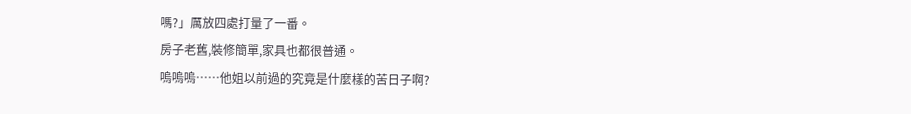嗎?」厲放四處打量了一番。
房子老舊,裝修簡單,家具也都很普通。
嗚嗚嗚……他姐以前過的究竟是什麼樣的苦日子啊?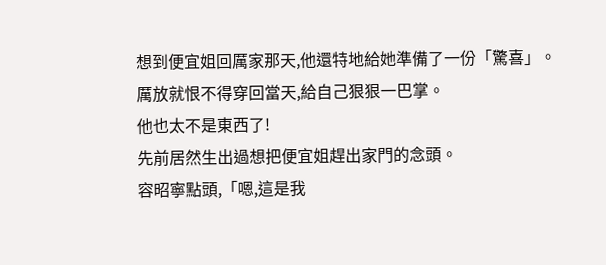想到便宜姐回厲家那天,他還特地給她準備了一份「驚喜」。
厲放就恨不得穿回當天,給自己狠狠一巴掌。
他也太不是東西了!
先前居然生出過想把便宜姐趕出家門的念頭。
容昭寧點頭,「嗯,這是我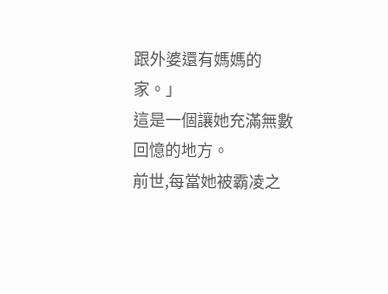跟外婆還有媽媽的家。」
這是一個讓她充滿無數回憶的地方。
前世,每當她被霸凌之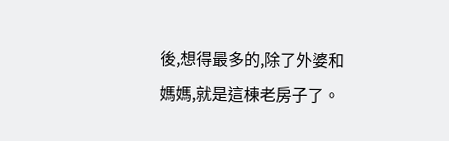後,想得最多的,除了外婆和媽媽,就是這棟老房子了。